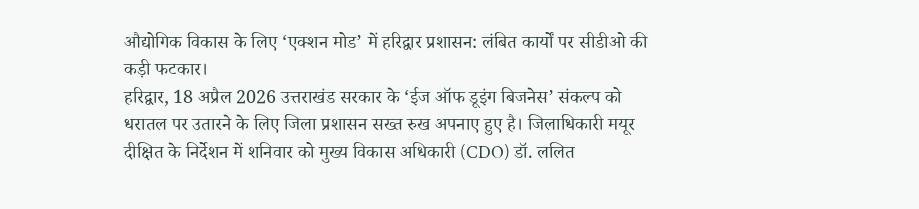औद्योगिक विकास के लिए ‘एक्शन मोड’ में हरिद्वार प्रशासन: लंबित कार्यों पर सीडीओ की कड़ी फटकार।
हरिद्वार, 18 अप्रैल 2026 उत्तराखंड सरकार के ‘ईज ऑफ डूइंग बिजनेस’ संकल्प को धरातल पर उतारने के लिए जिला प्रशासन सख्त रुख अपनाए हुए है। जिलाधिकारी मयूर दीक्षित के निर्देशन में शनिवार को मुख्य विकास अधिकारी (CDO) डॉ. ललित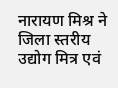नारायण मिश्र ने जिला स्तरीय उद्योग मित्र एवं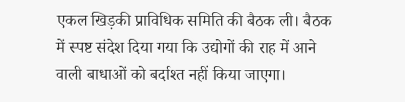एकल खिड़की प्राविधिक समिति की बैठक ली। बैठक में स्पष्ट संदेश दिया गया कि उद्योगों की राह में आने वाली बाधाओं को बर्दाश्त नहीं किया जाएगा।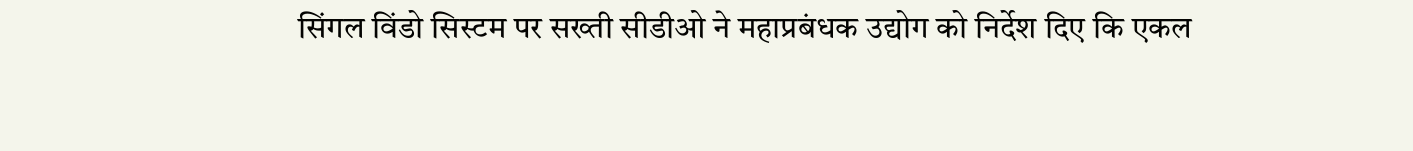सिंगल विंडो सिस्टम पर सख्ती सीडीओ ने महाप्रबंधक उद्योग को निर्देश दिए कि एकल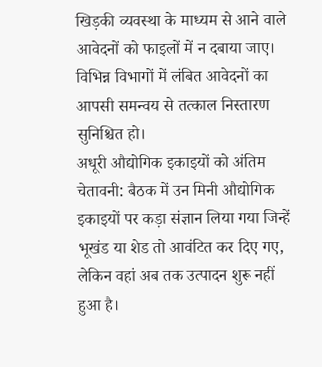खिड़की व्यवस्था के माध्यम से आने वाले आवेदनों को फाइलों में न दबाया जाए। विभिन्न विभागों में लंबित आवेदनों का आपसी समन्वय से तत्काल निस्तारण सुनिश्चित हो।
अधूरी औद्योगिक इकाइयों को अंतिम चेतावनी: बैठक में उन मिनी औद्योगिक इकाइयों पर कड़ा संज्ञान लिया गया जिन्हें भूखंड या शेड तो आवंटित कर दिए गए, लेकिन वहां अब तक उत्पादन शुरू नहीं हुआ है।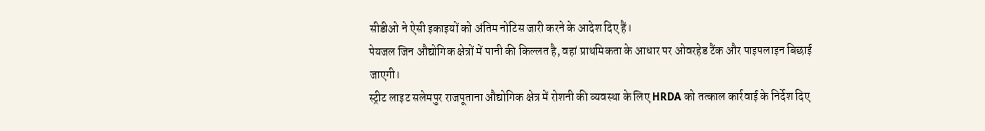सीडीओ ने ऐसी इकाइयों को अंतिम नोटिस जारी करने के आदेश दिए हैं।
पेयजल जिन औद्योगिक क्षेत्रों में पानी की किल्लत है, वहां प्राथमिकता के आधार पर ओवरहेड टैंक और पाइपलाइन बिछाई जाएगी।
स्ट्रीट लाइट सलेमपुर राजपूताना औद्योगिक क्षेत्र में रोशनी की व्यवस्था के लिए HRDA को तत्काल कार्रवाई के निर्देश दिए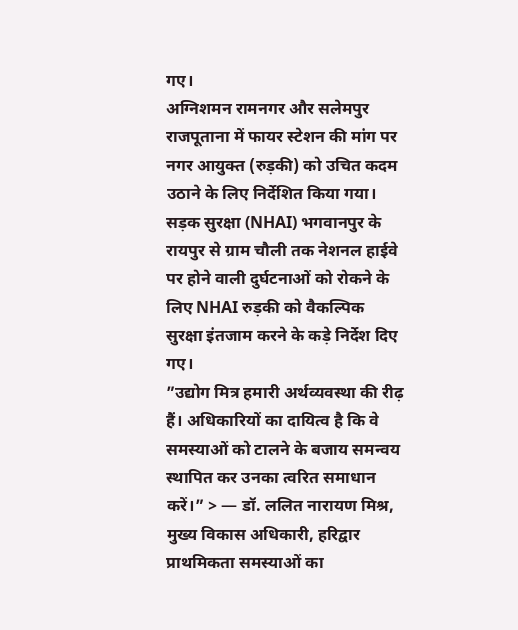गए।
अग्निशमन रामनगर और सलेमपुर राजपूताना में फायर स्टेशन की मांग पर नगर आयुक्त (रुड़की) को उचित कदम उठाने के लिए निर्देशित किया गया।
सड़क सुरक्षा (NHAI) भगवानपुर के रायपुर से ग्राम चौली तक नेशनल हाईवे पर होने वाली दुर्घटनाओं को रोकने के लिए NHAI रुड़की को वैकल्पिक सुरक्षा इंतजाम करने के कड़े निर्देश दिए गए।
”उद्योग मित्र हमारी अर्थव्यवस्था की रीढ़ हैं। अधिकारियों का दायित्व है कि वे समस्याओं को टालने के बजाय समन्वय स्थापित कर उनका त्वरित समाधान करें।” > — डॉ. ललित नारायण मिश्र, मुख्य विकास अधिकारी, हरिद्वार
प्राथमिकता समस्याओं का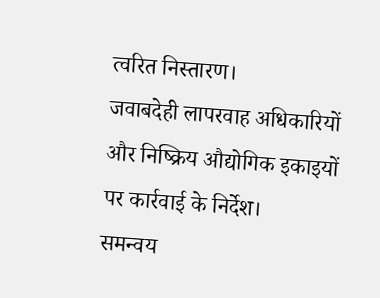त्वरित निस्तारण।
जवाबदेही लापरवाह अधिकारियों और निष्क्रिय औद्योगिक इकाइयों पर कार्रवाई के निर्देश।
समन्वय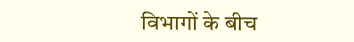विभागों के बीच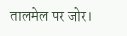तालमेल पर जोर।